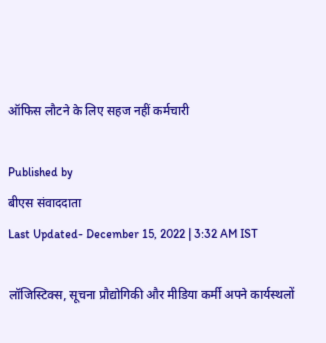ऑफिस लौटने के लिए सहज नहीं कर्मचारी

Published by
बीएस संवाददाता
Last Updated- December 15, 2022 | 3:32 AM IST

लॉजिस्टिक्स, सूचना प्रौद्योगिकी और मीडिया कर्मी अपने कार्यस्थलों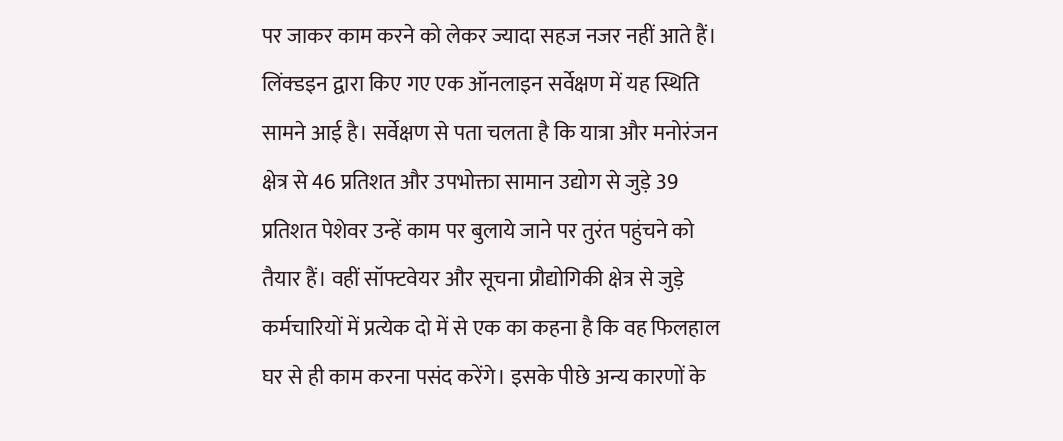पर जाकर काम करने को लेकर ज्यादा सहज नजर नहीं आते हैं। लिंक्डइन द्वारा किए गए एक ऑनलाइन सर्वेक्षण में यह स्थिति सामने आई है। सर्वेक्षण से पता चलता है कि यात्रा और मनोरंजन क्षेत्र से 46 प्रतिशत और उपभोक्ता सामान उद्योग से जुड़े 39 प्रतिशत पेशेवर उन्हें काम पर बुलाये जाने पर तुरंत पहुंचने को तैयार हैं। वहीं सॉफ्टवेयर और सूचना प्रौद्योगिकी क्षेत्र से जुड़े कर्मचारियों में प्रत्येक दो में से एक का कहना है कि वह फिलहाल घर से ही काम करना पसंद करेंगे। इसके पीछे अन्य कारणों के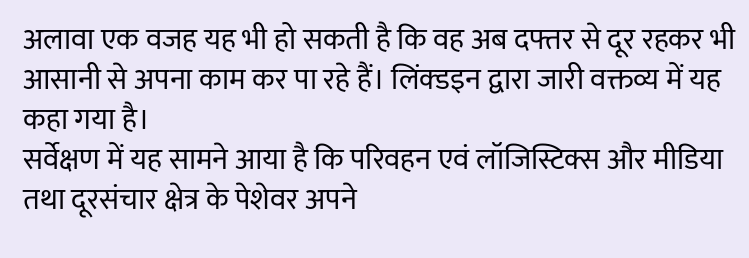अलावा एक वजह यह भी हो सकती है कि वह अब दफ्तर से दूर रहकर भी आसानी से अपना काम कर पा रहे हैं। लिंक्डइन द्वारा जारी वक्तव्य में यह कहा गया है।
सर्वेक्षण में यह सामने आया है कि परिवहन एवं लॉजिस्टिक्स और मीडिया तथा दूरसंचार क्षेत्र के पेशेवर अपने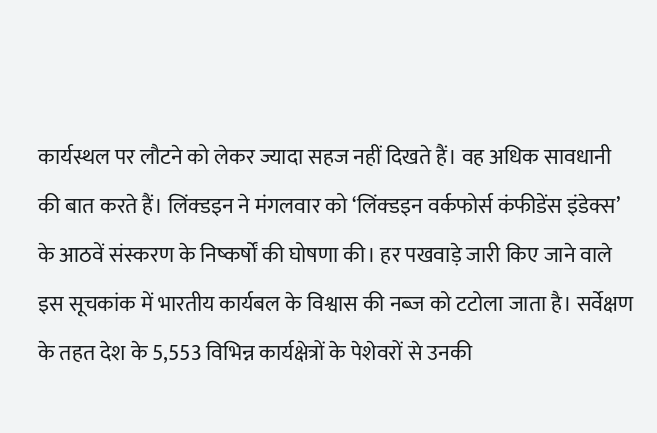कार्यस्थल पर लौटने को लेकर ज्यादा सहज नहीं दिखते हैं। वह अधिक सावधानी की बात करते हैं। लिंक्डइन ने मंगलवार को ‘लिंक्डइन वर्कफोर्स कंफीडेंस इंडेक्स’ के आठवें संस्करण के निष्कर्षों की घोषणा की। हर पखवाड़े जारी किए जाने वाले इस सूचकांक में भारतीय कार्यबल के विश्वास की नब्ज को टटोला जाता है। सर्वेक्षण के तहत देश के 5,553 विभिन्न कार्यक्षेत्रों के पेशेवरों से उनकी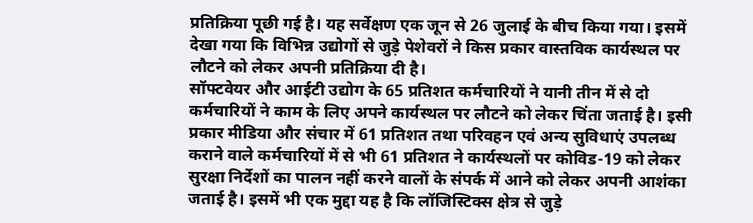प्रतिक्रिया पूछी गई है। यह सर्वेक्षण एक जून से 26 जुलाई के बीच किया गया। इसमें देखा गया कि विभिन्न उद्योगों से जुड़े पेशेवरों ने किस प्रकार वास्तविक कार्यस्थल पर लौटने को लेकर अपनी प्रतिक्रिया दी है।
सॉफ्टवेयर और आईटी उद्योग के 65 प्रतिशत कर्मचारियों ने यानी तीन में से दो कर्मचारियों ने काम के लिए अपने कार्यस्थल पर लौटने को लेकर चिंता जताई है। इसी प्रकार मीडिया और संचार में 61 प्रतिशत तथा परिवहन एवं अन्य सुविधाएं उपलब्ध कराने वाले कर्मचारियों में से भी 61 प्रतिशत ने कार्यस्थलों पर कोविड-19 को लेकर सुरक्षा निर्देशों का पालन नहीं करने वालों के संपर्क में आने को लेकर अपनी आशंका जताई है। इसमें भी एक मुद्दा यह है कि लॉजिस्टिक्स क्षेत्र से जुड़े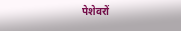पेशेवरों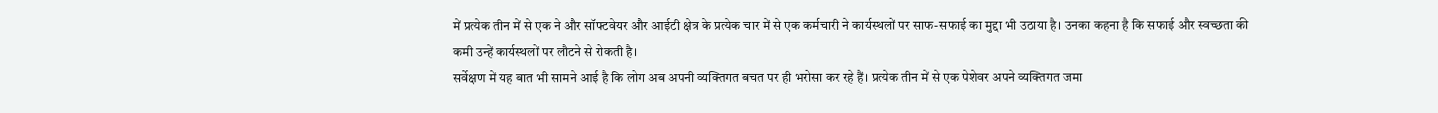में प्रत्येक तीन में से एक ने और सॉफ्टवेयर और आईटी क्षेत्र के प्रत्येक चार में से एक कर्मचारी ने कार्यस्थलों पर साफ-सफाई का मुद्दा भी उठाया है। उनका कहना है कि सफाई और स्वच्छता की कमी उन्हें कार्यस्थलों पर लौटने से रोकती है।
सर्वेक्षण में यह बात भी सामने आई है कि लोग अब अपनी व्यक्तिगत बचत पर ही भरोसा कर रहे हैं। प्रत्येक तीन में से एक पेशेवर अपने व्यक्तिगत जमा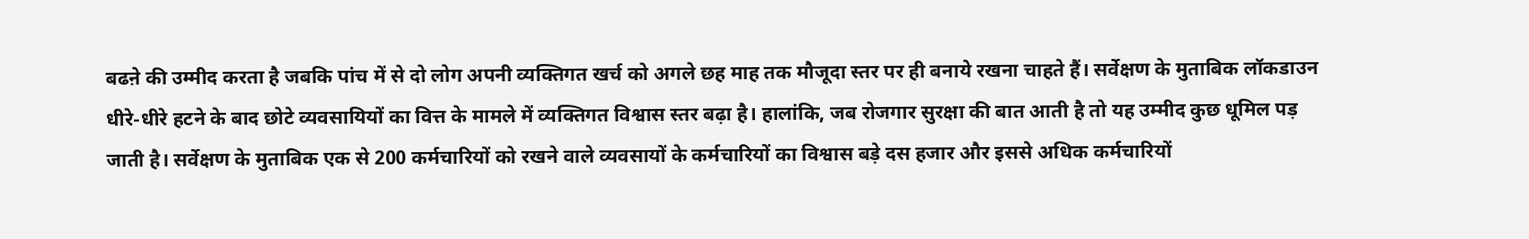बढऩे की उम्मीद करता है जबकि पांच में से दो लोग अपनी व्यक्तिगत खर्च को अगले छह माह तक मौजूदा स्तर पर ही बनाये रखना चाहते हैं। सर्वेक्षण के मुताबिक लॉकडाउन धीरे-धीरे हटने के बाद छोटे व्यवसायियों का वित्त के मामले में व्यक्तिगत विश्वास स्तर बढ़ा है। हालांकि, जब रोजगार सुरक्षा की बात आती है तो यह उम्मीद कुछ धूमिल पड़ जाती है। सर्वेक्षण के मुताबिक एक से 200 कर्मचारियों को रखने वाले व्यवसायों के कर्मचारियों का विश्वास बड़े दस हजार और इससे अधिक कर्मचारियों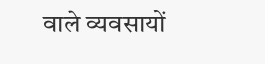वाले व्यवसायों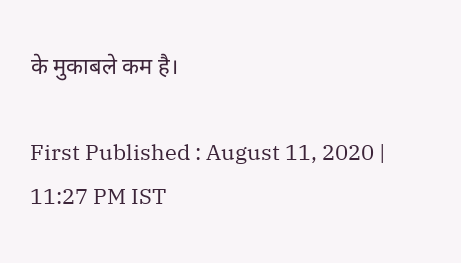के मुकाबले कम है।

First Published : August 11, 2020 | 11:27 PM IST